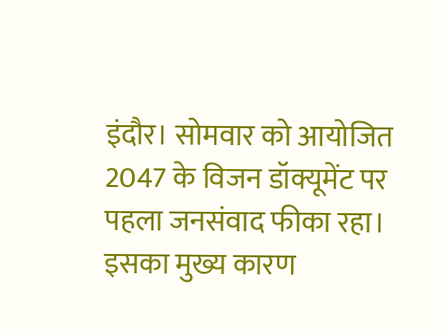इंदौर। सोमवार को आयोजित 2047 के विजन डॉक्यूमेंट पर पहला जनसंवाद फीका रहा। इसका मुख्य कारण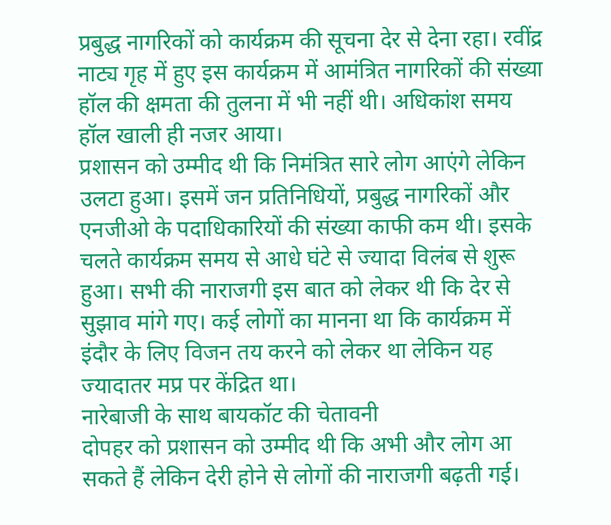प्रबुद्ध नागरिकों को कार्यक्रम की सूचना देर से देना रहा। रवींद्र नाट्य गृह में हुए इस कार्यक्रम में आमंत्रित नागरिकों की संख्या हॉल की क्षमता की तुलना में भी नहीं थी। अधिकांश समय हॉल खाली ही नजर आया।
प्रशासन को उम्मीद थी कि निमंत्रित सारे लोग आएंगे लेकिन उलटा हुआ। इसमें जन प्रतिनिधियों, प्रबुद्ध नागरिकों और एनजीओ के पदाधिकारियों की संख्या काफी कम थी। इसके चलते कार्यक्रम समय से आधे घंटे से ज्यादा विलंब से शुरू हुआ। सभी की नाराजगी इस बात को लेकर थी कि देर से सुझाव मांगे गए। कई लोगों का मानना था कि कार्यक्रम में इंदौर के लिए विजन तय करने को लेकर था लेकिन यह ज्यादातर मप्र पर केंद्रित था।
नारेबाजी के साथ बायकॉट की चेतावनी
दोपहर को प्रशासन को उम्मीद थी कि अभी और लोग आ सकते हैं लेकिन देरी होने से लोगों की नाराजगी बढ़ती गई।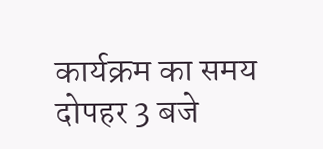कार्यक्रम का समय दोपहर 3 बजे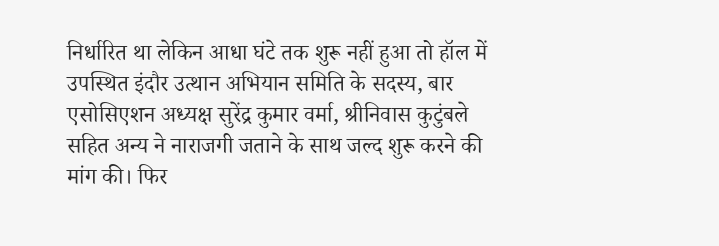निर्धारित था लेकिन आधा घंटे तक शुरू नहीं हुआ तो हॉल में उपस्थित इंदौर उत्थान अभियान समिति के सदस्य, बार एसोसिएशन अध्यक्ष सुरेंद्र कुमार वर्मा, श्रीनिवास कुटुंबले सहित अन्य ने नाराजगी जताने के साथ जल्द शुरू करने की मांग की। फिर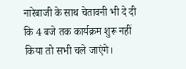नारेबाजी के साथ चेतावनी भी दे दी कि 4 बजे तक कार्यक्रम शुरू नहीं किया तो सभी चले जाएंगे।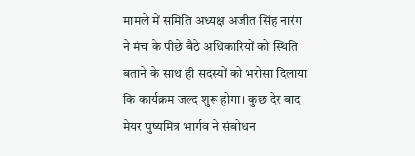मामले में समिति अध्यक्ष अजीत सिंह नारंग ने मंच के पीछे बैठे अधिकारियों को स्थिति बताने के साथ ही सदस्यों को भरोसा दिलाया कि कार्यक्रम जल्द शुरू होगा। कुछ देर बाद मेयर पुष्यमित्र भार्गव ने संबोधन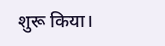शुरू किया।